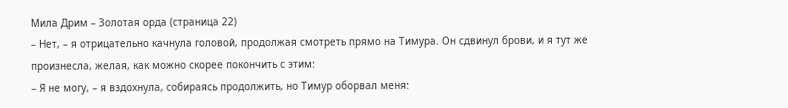Мила Дрим – Золотая орда (страница 22)
– Нет, – я отрицательно качнула головой, продолжая смотреть прямо на Тимура. Он сдвинул брови, и я тут же произнесла, желая, как можно скорее покончить с этим:
– Я не могу, – я вздохнула, собираясь продолжить, но Тимур оборвал меня: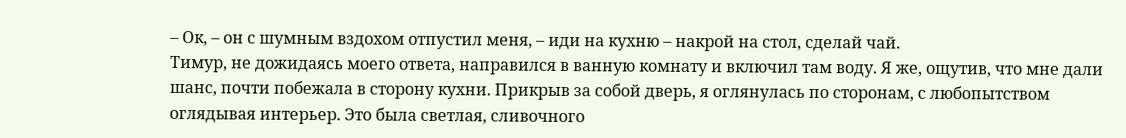– Ок, – он с шумным вздохом отпустил меня, – иди на кухню – накрой на стол, сделай чай.
Тимур, не дожидаясь моего ответа, направился в ванную комнату и включил там воду. Я же, ощутив, что мне дали шанс, почти побежала в сторону кухни. Прикрыв за собой дверь, я оглянулась по сторонам, с любопытством оглядывая интерьер. Это была светлая, сливочного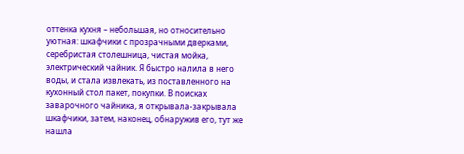оттенка кухня – небольшая, но относительно уютная: шкафчики с прозрачными дверками, серебристая столешница, чистая мойка, электрический чайник. Я быстро налила в него воды, и стала извлекать, из поставленного на кухонный стол пакет, покупки. В поисках заварочного чайника, я открывала-закрывала шкафчики, затем, наконец, обнаружив его, тут же нашла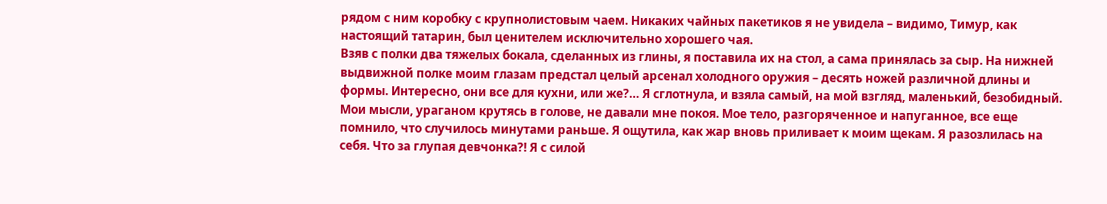рядом с ним коробку с крупнолистовым чаем. Никаких чайных пакетиков я не увидела – видимо, Тимур, как настоящий татарин, был ценителем исключительно хорошего чая.
Взяв с полки два тяжелых бокала, сделанных из глины, я поставила их на стол, а сама принялась за сыр. На нижней выдвижной полке моим глазам предстал целый арсенал холодного оружия – десять ножей различной длины и формы. Интересно, они все для кухни, или же?… Я сглотнула, и взяла самый, на мой взгляд, маленький, безобидный.
Мои мысли, ураганом крутясь в голове, не давали мне покоя. Мое тело, разгоряченное и напуганное, все еще помнило, что случилось минутами раньше. Я ощутила, как жар вновь приливает к моим щекам. Я разозлилась на себя. Что за глупая девчонка?! Я с силой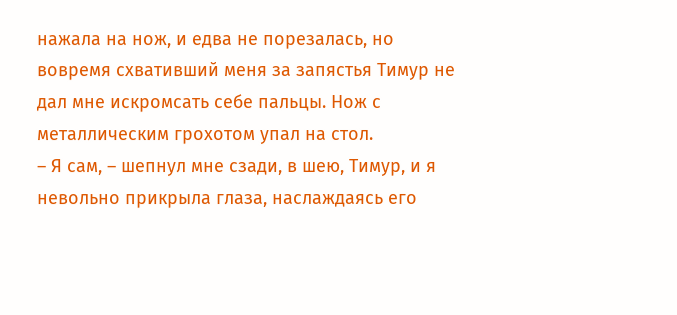нажала на нож, и едва не порезалась, но вовремя схвативший меня за запястья Тимур не дал мне искромсать себе пальцы. Нож с металлическим грохотом упал на стол.
– Я сам, – шепнул мне сзади, в шею, Тимур, и я невольно прикрыла глаза, наслаждаясь его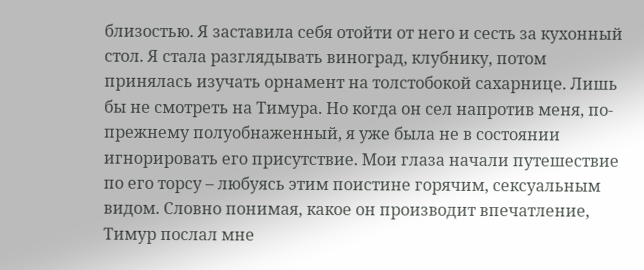близостью. Я заставила себя отойти от него и сесть за кухонный стол. Я стала разглядывать виноград, клубнику, потом принялась изучать орнамент на толстобокой сахарнице. Лишь бы не смотреть на Тимура. Но когда он сел напротив меня, по-прежнему полуобнаженный, я уже была не в состоянии игнорировать его присутствие. Мои глаза начали путешествие по его торсу – любуясь этим поистине горячим, сексуальным видом. Словно понимая, какое он производит впечатление, Тимур послал мне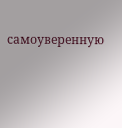самоуверенную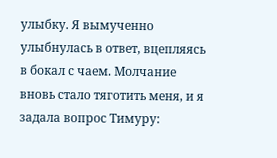улыбку. Я вымученно улыбнулась в ответ, вцепляясь в бокал с чаем. Молчание вновь стало тяготить меня, и я задала вопрос Тимуру: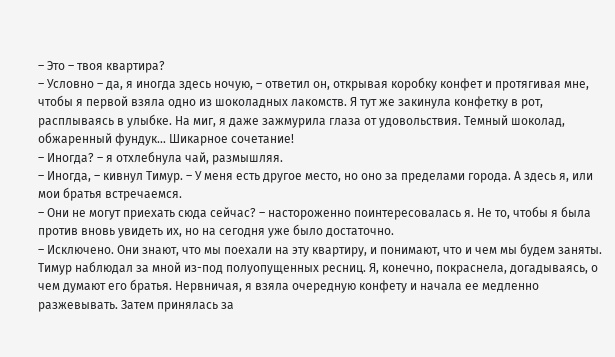– Это – твоя квартира?
– Условно – да, я иногда здесь ночую, – ответил он, открывая коробку конфет и протягивая мне, чтобы я первой взяла одно из шоколадных лакомств. Я тут же закинула конфетку в рот, расплываясь в улыбке. На миг, я даже зажмурила глаза от удовольствия. Темный шоколад, обжаренный фундук… Шикарное сочетание!
– Иногда? – я отхлебнула чай, размышляя.
– Иногда, – кивнул Тимур. – У меня есть другое место, но оно за пределами города. А здесь я, или мои братья встречаемся.
– Они не могут приехать сюда сейчас? – настороженно поинтересовалась я. Не то, чтобы я была против вновь увидеть их, но на сегодня уже было достаточно.
– Исключено. Они знают, что мы поехали на эту квартиру, и понимают, что и чем мы будем заняты.
Тимур наблюдал за мной из-под полуопущенных ресниц. Я, конечно, покраснела, догадываясь, о чем думают его братья. Нервничая, я взяла очередную конфету и начала ее медленно разжевывать. Затем принялась за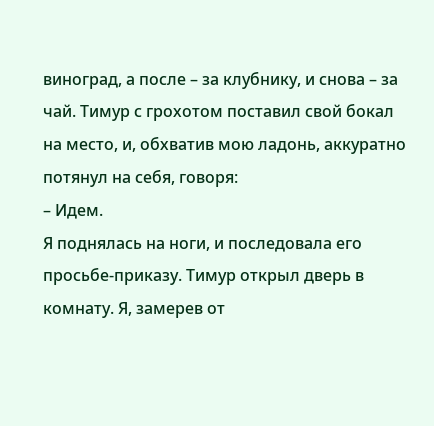виноград, а после – за клубнику, и снова – за чай. Тимур с грохотом поставил свой бокал на место, и, обхватив мою ладонь, аккуратно потянул на себя, говоря:
– Идем.
Я поднялась на ноги, и последовала его просьбе-приказу. Тимур открыл дверь в комнату. Я, замерев от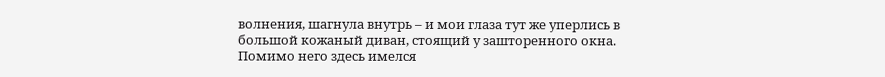волнения, шагнула внутрь – и мои глаза тут же уперлись в большой кожаный диван, стоящий у зашторенного окна. Помимо него здесь имелся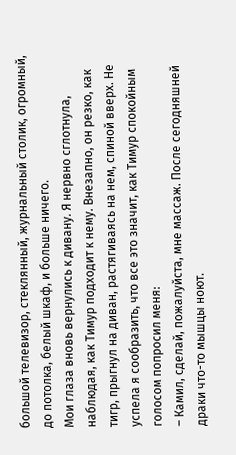большой телевизор, стеклянный, журнальный столик, огромный, до потолка, белый шкаф, и больше ничего.
Мои глаза вновь вернулись к дивану. Я нервно сглотнула, наблюдая, как Тимур подходит к нему. Внезапно, он резко, как тигр, прыгнул на диван, растягиваясь на нем, спиной вверх. Не успела я сообразить, что все это значит, как Тимур спокойным голосом попросил меня:
– Камил, сделай, пожалуйста, мне массаж. После сегодняшней драки что-то мышцы ноют.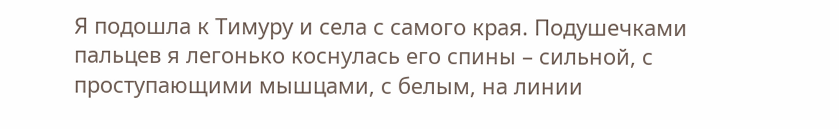Я подошла к Тимуру и села с самого края. Подушечками пальцев я легонько коснулась его спины – сильной, с проступающими мышцами, с белым, на линии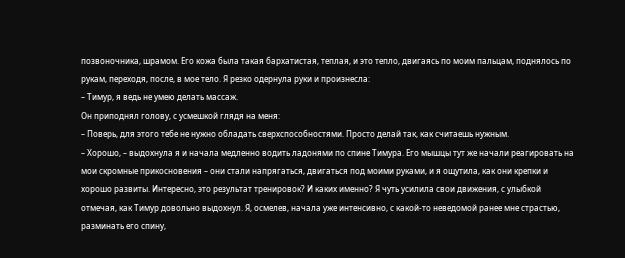позвоночника, шрамом. Его кожа была такая бархатистая, теплая, и это тепло, двигаясь по моим пальцам, поднялось по рукам, переходя, после, в мое тело. Я резко одернула руки и произнесла:
– Тимур, я ведь не умею делать массаж.
Он приподнял голову, с усмешкой глядя на меня:
– Поверь, для этого тебе не нужно обладать сверхспособностями. Просто делай так, как считаешь нужным.
– Хорошо, – выдохнула я и начала медленно водить ладонями по спине Тимура. Его мышцы тут же начали реагировать на мои скромные прикосновения – они стали напрягаться, двигаться под моими руками, и я ощутила, как они крепки и хорошо развиты. Интересно, это результат тренировок? И каких именно? Я чуть усилила свои движения, с улыбкой отмечая, как Тимур довольно выдохнул. Я, осмелев, начала уже интенсивно, с какой-то неведомой ранее мне страстью, разминать его спину,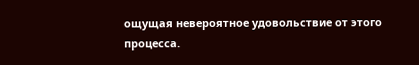ощущая невероятное удовольствие от этого процесса.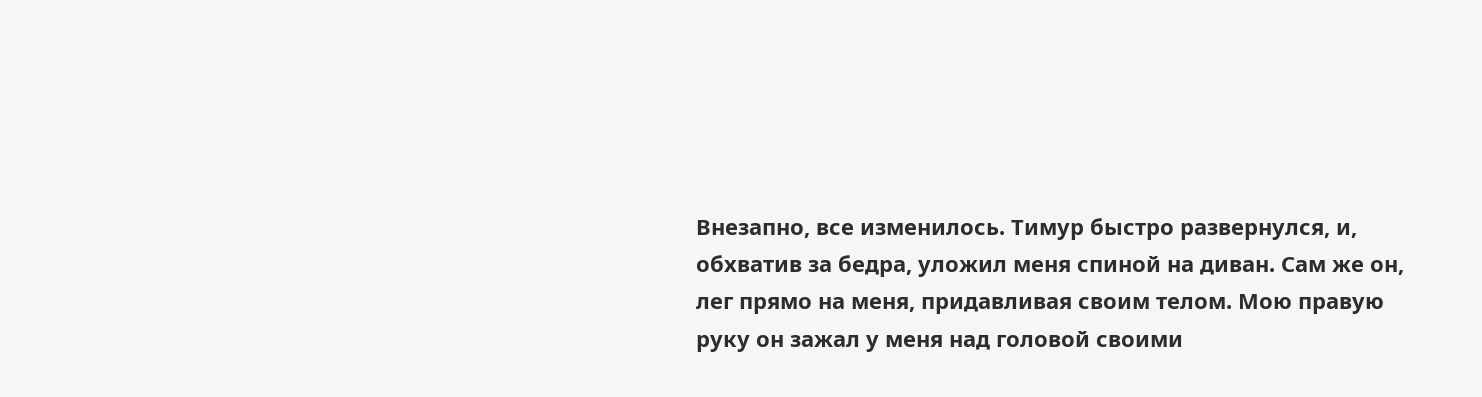Внезапно, все изменилось. Тимур быстро развернулся, и, обхватив за бедра, уложил меня спиной на диван. Сам же он, лег прямо на меня, придавливая своим телом. Мою правую руку он зажал у меня над головой своими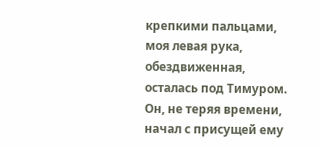крепкими пальцами, моя левая рука, обездвиженная, осталась под Тимуром. Он, не теряя времени, начал с присущей ему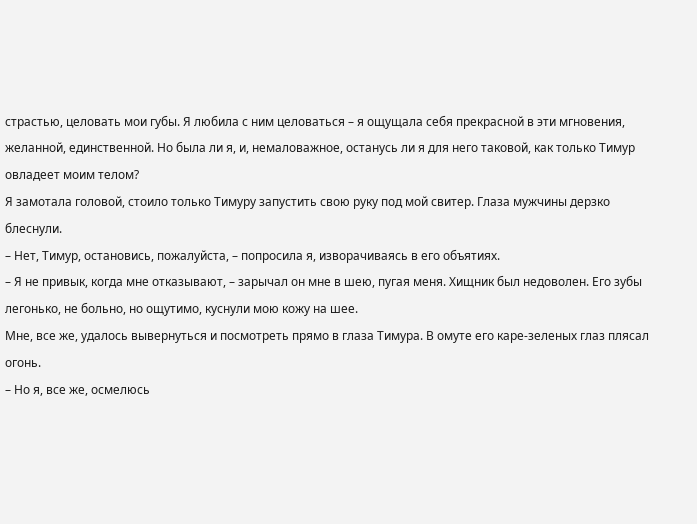страстью, целовать мои губы. Я любила с ним целоваться – я ощущала себя прекрасной в эти мгновения, желанной, единственной. Но была ли я, и, немаловажное, останусь ли я для него таковой, как только Тимур овладеет моим телом?
Я замотала головой, стоило только Тимуру запустить свою руку под мой свитер. Глаза мужчины дерзко блеснули.
– Нет, Тимур, остановись, пожалуйста, – попросила я, изворачиваясь в его объятиях.
– Я не привык, когда мне отказывают, – зарычал он мне в шею, пугая меня. Хищник был недоволен. Его зубы легонько, не больно, но ощутимо, куснули мою кожу на шее.
Мне, все же, удалось вывернуться и посмотреть прямо в глаза Тимура. В омуте его каре-зеленых глаз плясал огонь.
– Но я, все же, осмелюсь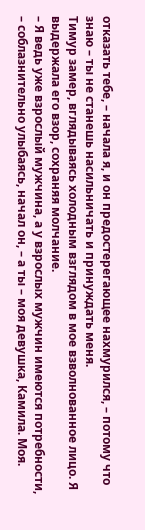отказать тебе, – начала я, и он предостерегающее нахмурился, – потому что знаю – ты не станешь насильничать и принуждать меня.
Тимур замер, вглядываясь холодным взглядом в мое взволнованное лицо. Я выдержала его взор, сохраняя молчание.
– Я ведь уже взрослый мужчина, а у взрослых мужчин имеются потребности, – соблазнительно улыбаясь, начал он, – а ты – моя девушка, Камила. Моя.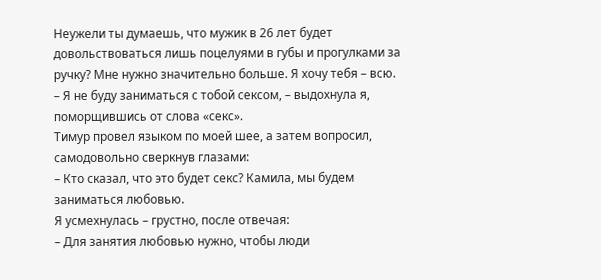Неужели ты думаешь, что мужик в 26 лет будет довольствоваться лишь поцелуями в губы и прогулками за ручку? Мне нужно значительно больше. Я хочу тебя – всю.
– Я не буду заниматься с тобой сексом, – выдохнула я, поморщившись от слова «секс».
Тимур провел языком по моей шее, а затем вопросил, самодовольно сверкнув глазами:
– Кто сказал, что это будет секс? Камила, мы будем заниматься любовью.
Я усмехнулась – грустно, после отвечая:
– Для занятия любовью нужно, чтобы люди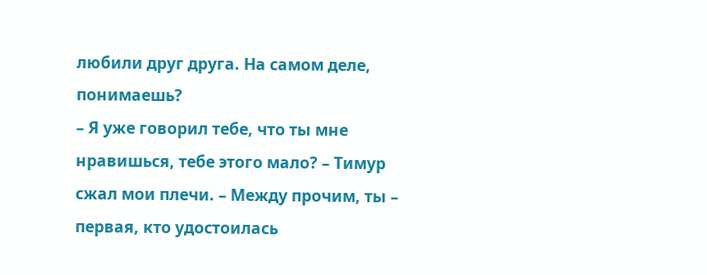любили друг друга. На самом деле, понимаешь?
– Я уже говорил тебе, что ты мне нравишься, тебе этого мало? – Тимур сжал мои плечи. – Между прочим, ты – первая, кто удостоилась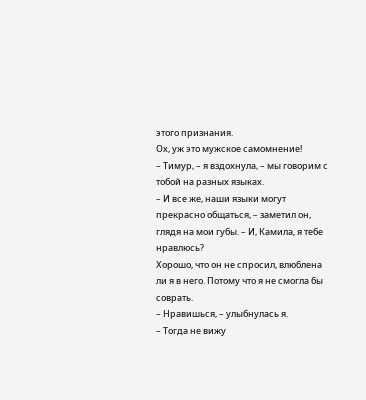этого признания.
Ох, уж это мужское самомнение!
– Тимур, – я вздохнула, – мы говорим с тобой на разных языках.
– И все же, наши языки могут прекрасно общаться, – заметил он, глядя на мои губы. – И, Камила, я тебе нравлюсь?
Хорошо, что он не спросил, влюблена ли я в него. Потому что я не смогла бы соврать.
– Нравишься, – улыбнулась я.
– Тогда не вижу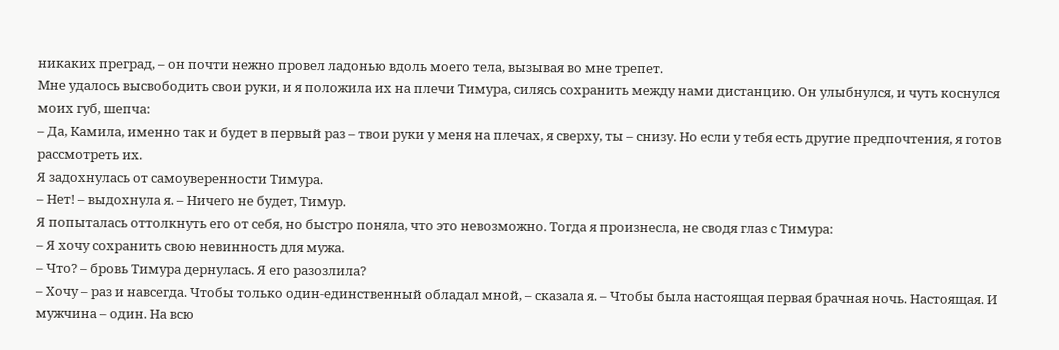никаких преград, – он почти нежно провел ладонью вдоль моего тела, вызывая во мне трепет.
Мне удалось высвободить свои руки, и я положила их на плечи Тимура, силясь сохранить между нами дистанцию. Он улыбнулся, и чуть коснулся моих губ, шепча:
– Да, Камила, именно так и будет в первый раз – твои руки у меня на плечах, я сверху, ты – снизу. Но если у тебя есть другие предпочтения, я готов рассмотреть их.
Я задохнулась от самоуверенности Тимура.
– Нет! – выдохнула я. – Ничего не будет, Тимур.
Я попыталась оттолкнуть его от себя, но быстро поняла, что это невозможно. Тогда я произнесла, не сводя глаз с Тимура:
– Я хочу сохранить свою невинность для мужа.
– Что? – бровь Тимура дернулась. Я его разозлила?
– Хочу – раз и навсегда. Чтобы только один-единственный обладал мной, – сказала я. – Чтобы была настоящая первая брачная ночь. Настоящая. И мужчина – один. На всю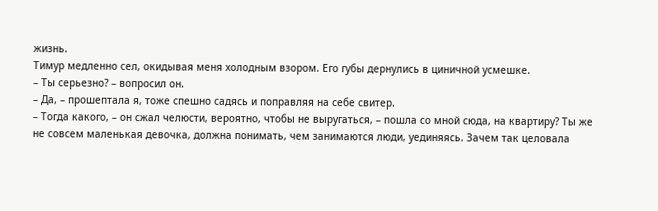жизнь.
Тимур медленно сел, окидывая меня холодным взором. Его губы дернулись в циничной усмешке.
– Ты серьезно? – вопросил он.
– Да, – прошептала я, тоже спешно садясь и поправляя на себе свитер.
– Тогда какого, – он сжал челюсти, вероятно, чтобы не выругаться, – пошла со мной сюда, на квартиру? Ты же не совсем маленькая девочка, должна понимать, чем занимаются люди, уединяясь. Зачем так целовала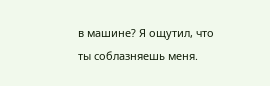в машине? Я ощутил, что ты соблазняешь меня.